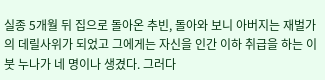실종 5개월 뒤 집으로 돌아온 추빈, 돌아와 보니 아버지는 재벌가의 데릴사위가 되었고 그에게는 자신을 인간 이하 취급을 하는 이붓 누나가 네 명이나 생겼다. 그러다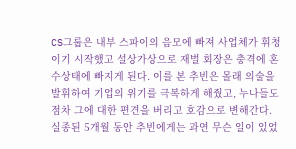CS그룹은 내부 스파이의 음모에 빠져 사업체가 휘청이기 시작했고 설상가상으로 재벌 회장은 충격에 혼수상태에 빠지게 된다. 이를 본 추빈은 몰래 의술을 발휘하여 기업의 위기를 극복하게 해줬고, 누나들도 점차 그에 대한 편견을 버리고 호감으로 변해간다. 실종된 5개월 동안 추빈에게는 과연 무슨 일이 있었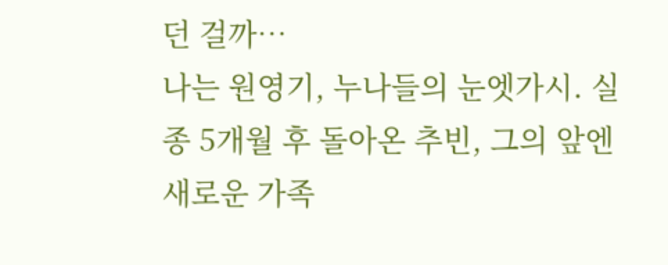던 걸까…
나는 원영기, 누나들의 눈엣가시. 실종 5개월 후 돌아온 추빈, 그의 앞엔 새로운 가족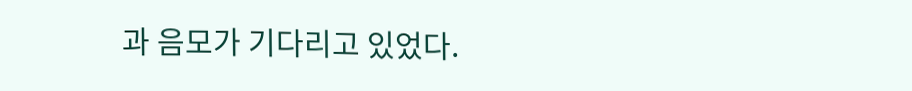과 음모가 기다리고 있었다.